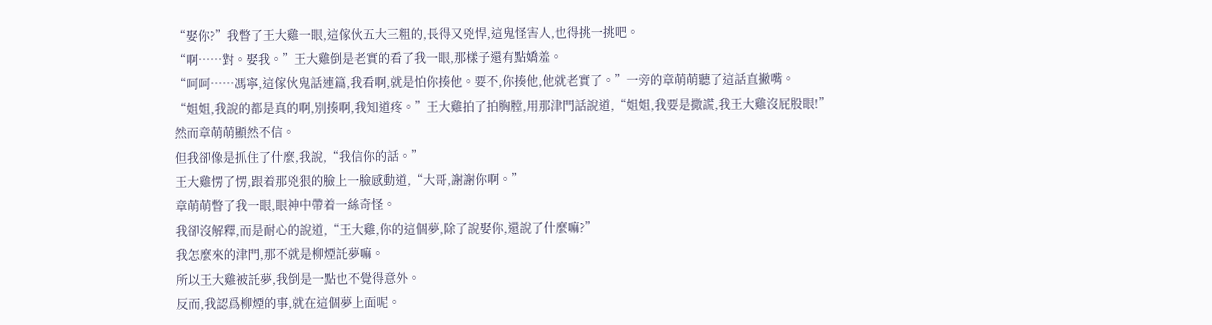“娶你?”我瞥了王大雞一眼,這傢伙五大三粗的,長得又兇悍,這鬼怪害人,也得挑一挑吧。
“啊……對。娶我。”王大雞倒是老實的看了我一眼,那樣子還有點嬌羞。
“呵呵……馮寧,這傢伙鬼話連篇,我看啊,就是怕你揍他。要不,你揍他,他就老實了。”一旁的章萌萌聽了這話直撇嘴。
“姐姐,我說的都是真的啊,別揍啊,我知道疼。”王大雞拍了拍胸膛,用那津門話說道,“姐姐,我要是撒謊,我王大雞沒屁股眼!”
然而章萌萌顯然不信。
但我卻像是抓住了什麼,我說,“我信你的話。”
王大雞愣了愣,跟着那兇狠的臉上一臉感動道,“大哥,謝謝你啊。”
章萌萌瞥了我一眼,眼神中帶着一絲奇怪。
我卻沒解釋,而是耐心的說道,“王大雞,你的這個夢,除了說娶你,還說了什麼嘛?”
我怎麼來的津門,那不就是柳煙託夢嘛。
所以王大雞被託夢,我倒是一點也不覺得意外。
反而,我認爲柳煙的事,就在這個夢上面呢。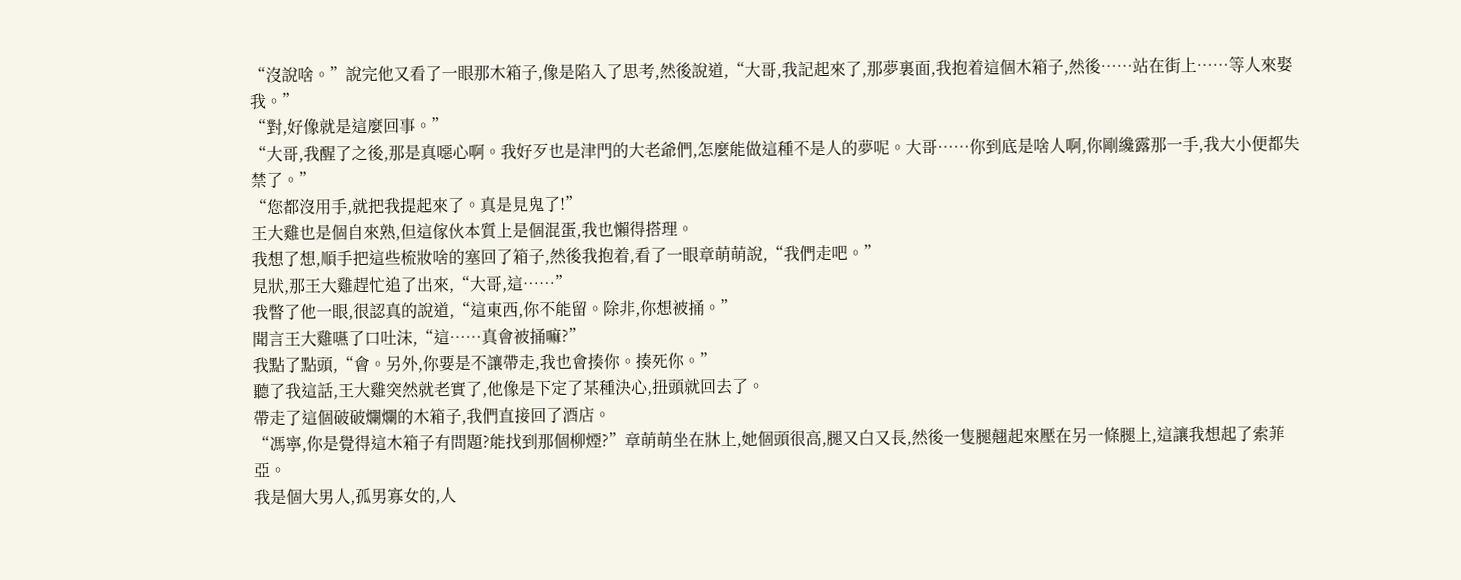“沒說啥。”說完他又看了一眼那木箱子,像是陷入了思考,然後說道,“大哥,我記起來了,那夢裏面,我抱着這個木箱子,然後……站在街上……等人來娶我。”
“對,好像就是這麼回事。”
“大哥,我醒了之後,那是真噁心啊。我好歹也是津門的大老爺們,怎麼能做這種不是人的夢呢。大哥……你到底是啥人啊,你剛纔露那一手,我大小便都失禁了。”
“您都沒用手,就把我提起來了。真是見鬼了!”
王大雞也是個自來熟,但這傢伙本質上是個混蛋,我也懶得搭理。
我想了想,順手把這些梳妝啥的塞回了箱子,然後我抱着,看了一眼章萌萌說,“我們走吧。”
見狀,那王大雞趕忙追了出來,“大哥,這……”
我瞥了他一眼,很認真的說道,“這東西,你不能留。除非,你想被捅。”
聞言王大雞嚥了口吐沫,“這……真會被捅嘛?”
我點了點頭,“會。另外,你要是不讓帶走,我也會揍你。揍死你。”
聽了我這話,王大雞突然就老實了,他像是下定了某種決心,扭頭就回去了。
帶走了這個破破爛爛的木箱子,我們直接回了酒店。
“馮寧,你是覺得這木箱子有問題?能找到那個柳煙?”章萌萌坐在牀上,她個頭很高,腿又白又長,然後一隻腿翹起來壓在另一條腿上,這讓我想起了索菲亞。
我是個大男人,孤男寡女的,人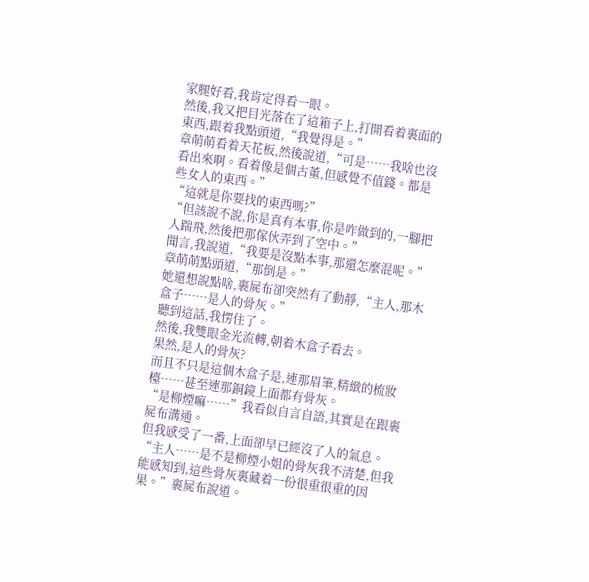家腿好看,我肯定得看一眼。
然後,我又把目光落在了這箱子上,打開看着裏面的東西,跟着我點頭道,“我覺得是。”
章萌萌看着天花板,然後說道,“可是……我啥也沒看出來啊。看着像是個古董,但感覺不值錢。都是些女人的東西。”
“這就是你要找的東西嗎?”
“但該說不說,你是真有本事,你是咋做到的,一腳把人踹飛,然後把那傢伙弄到了空中。”
聞言,我說道,“我要是沒點本事,那還怎麼混呢。”
章萌萌點頭道,“那倒是。”
她還想說點啥,裹屍布卻突然有了動靜,“主人,那木盒子……是人的骨灰。”
聽到這話,我愣住了。
然後,我雙眼金光流轉,朝着木盒子看去。
果然,是人的骨灰?
而且不只是這個木盒子是,連那眉筆,精緻的梳妝檯……甚至連那銅鏡上面都有骨灰。
“是柳煙嘛……”我看似自言自語,其實是在跟裹屍布溝通。
但我感受了一番,上面卻早已經沒了人的氣息。
“主人……是不是柳煙小姐的骨灰我不清楚,但我能感知到,這些骨灰裏藏着一份很重很重的因果。”裹屍布說道。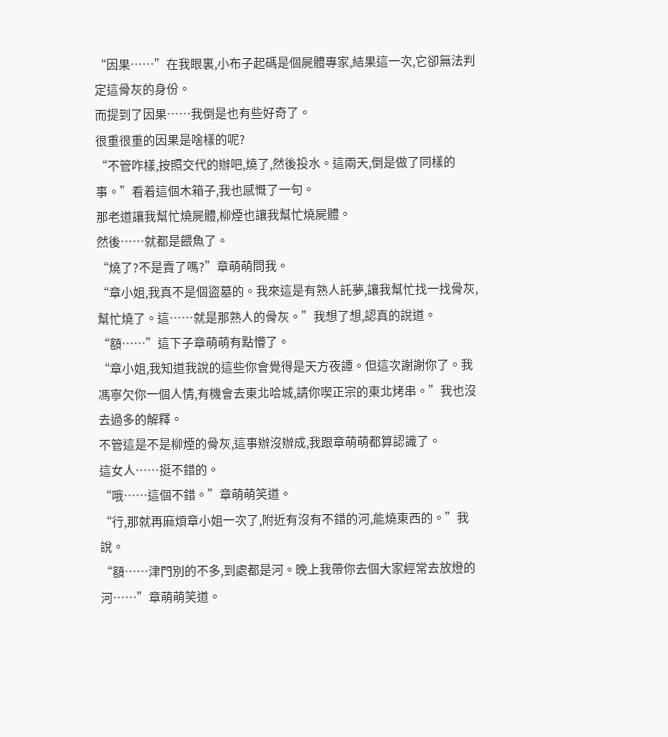“因果……”在我眼裏,小布子起碼是個屍體專家,結果這一次,它卻無法判定這骨灰的身份。
而提到了因果……我倒是也有些好奇了。
很重很重的因果是啥樣的呢?
“不管咋樣,按照交代的辦吧,燒了,然後投水。這兩天,倒是做了同樣的事。”看着這個木箱子,我也感慨了一句。
那老道讓我幫忙燒屍體,柳煙也讓我幫忙燒屍體。
然後……就都是餵魚了。
“燒了?不是賣了嗎?”章萌萌問我。
“章小姐,我真不是個盜墓的。我來這是有熟人託夢,讓我幫忙找一找骨灰,幫忙燒了。這……就是那熟人的骨灰。”我想了想,認真的說道。
“額……”這下子章萌萌有點懵了。
“章小姐,我知道我說的這些你會覺得是天方夜譚。但這次謝謝你了。我馮寧欠你一個人情,有機會去東北哈城,請你喫正宗的東北烤串。”我也沒去過多的解釋。
不管這是不是柳煙的骨灰,這事辦沒辦成,我跟章萌萌都算認識了。
這女人……挺不錯的。
“哦……這個不錯。”章萌萌笑道。
“行,那就再麻煩章小姐一次了,附近有沒有不錯的河,能燒東西的。”我說。
“額……津門別的不多,到處都是河。晚上我帶你去個大家經常去放燈的河……”章萌萌笑道。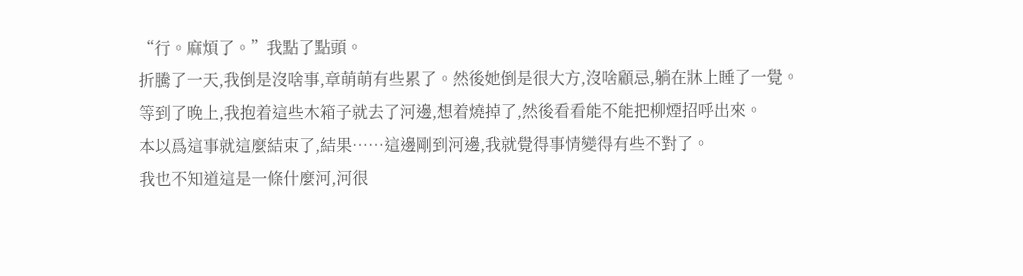“行。麻煩了。”我點了點頭。
折騰了一天,我倒是沒啥事,章萌萌有些累了。然後她倒是很大方,沒啥顧忌,躺在牀上睡了一覺。
等到了晚上,我抱着這些木箱子就去了河邊,想着燒掉了,然後看看能不能把柳煙招呼出來。
本以爲這事就這麼結束了,結果……這邊剛到河邊,我就覺得事情變得有些不對了。
我也不知道這是一條什麼河,河很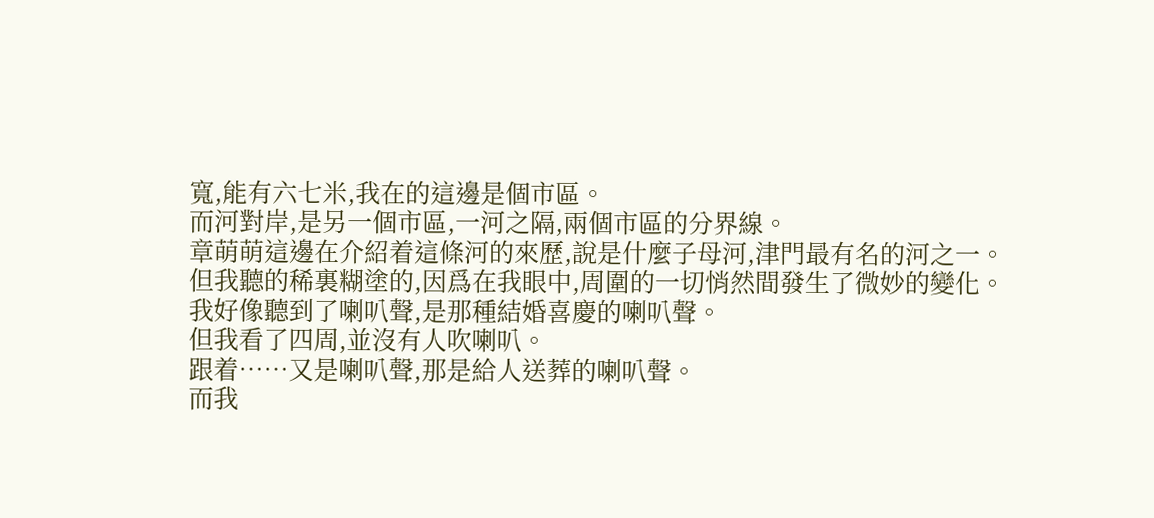寬,能有六七米,我在的這邊是個市區。
而河對岸,是另一個市區,一河之隔,兩個市區的分界線。
章萌萌這邊在介紹着這條河的來歷,說是什麼子母河,津門最有名的河之一。
但我聽的稀裏糊塗的,因爲在我眼中,周圍的一切悄然間發生了微妙的變化。
我好像聽到了喇叭聲,是那種結婚喜慶的喇叭聲。
但我看了四周,並沒有人吹喇叭。
跟着……又是喇叭聲,那是給人送葬的喇叭聲。
而我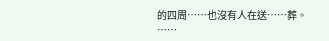的四周……也沒有人在送……葬。
……